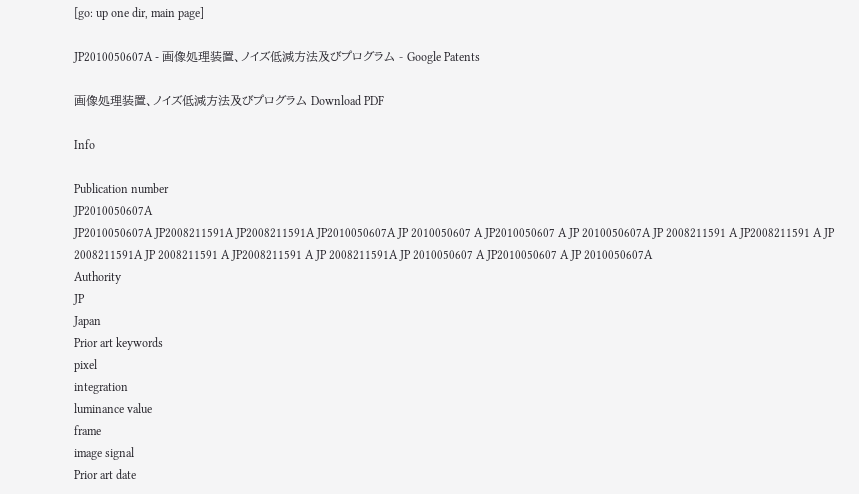[go: up one dir, main page]

JP2010050607A - 画像処理装置、ノイズ低減方法及びプログラム - Google Patents

画像処理装置、ノイズ低減方法及びプログラム Download PDF

Info

Publication number
JP2010050607A
JP2010050607A JP2008211591A JP2008211591A JP2010050607A JP 2010050607 A JP2010050607 A JP 2010050607A JP 2008211591 A JP2008211591 A JP 2008211591A JP 2008211591 A JP2008211591 A JP 2008211591A JP 2010050607 A JP2010050607 A JP 2010050607A
Authority
JP
Japan
Prior art keywords
pixel
integration
luminance value
frame
image signal
Prior art date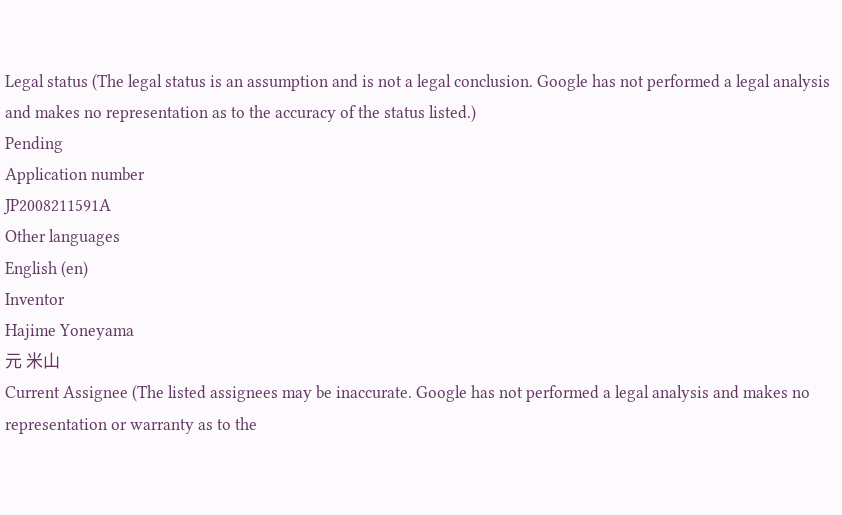Legal status (The legal status is an assumption and is not a legal conclusion. Google has not performed a legal analysis and makes no representation as to the accuracy of the status listed.)
Pending
Application number
JP2008211591A
Other languages
English (en)
Inventor
Hajime Yoneyama
元 米山
Current Assignee (The listed assignees may be inaccurate. Google has not performed a legal analysis and makes no representation or warranty as to the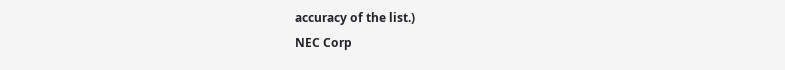accuracy of the list.)
NEC Corp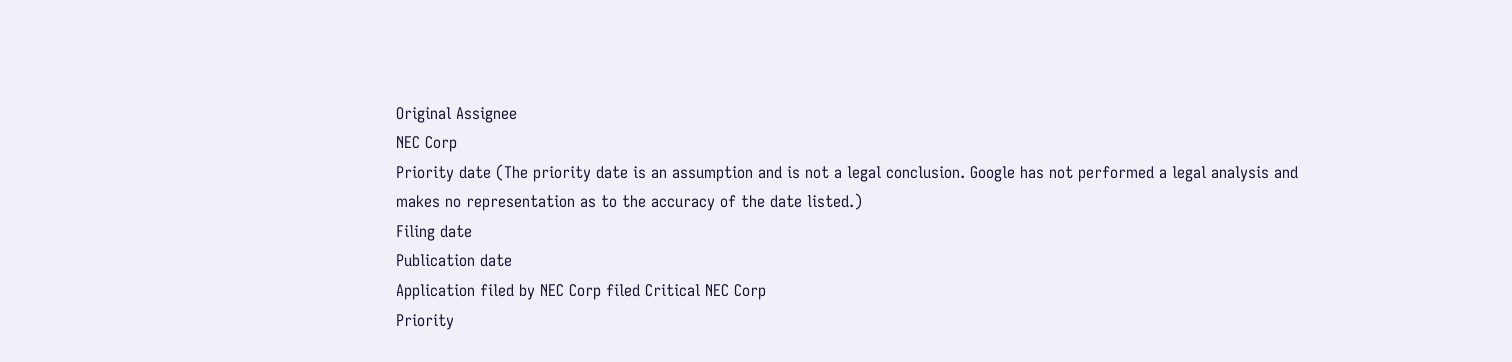Original Assignee
NEC Corp
Priority date (The priority date is an assumption and is not a legal conclusion. Google has not performed a legal analysis and makes no representation as to the accuracy of the date listed.)
Filing date
Publication date
Application filed by NEC Corp filed Critical NEC Corp
Priority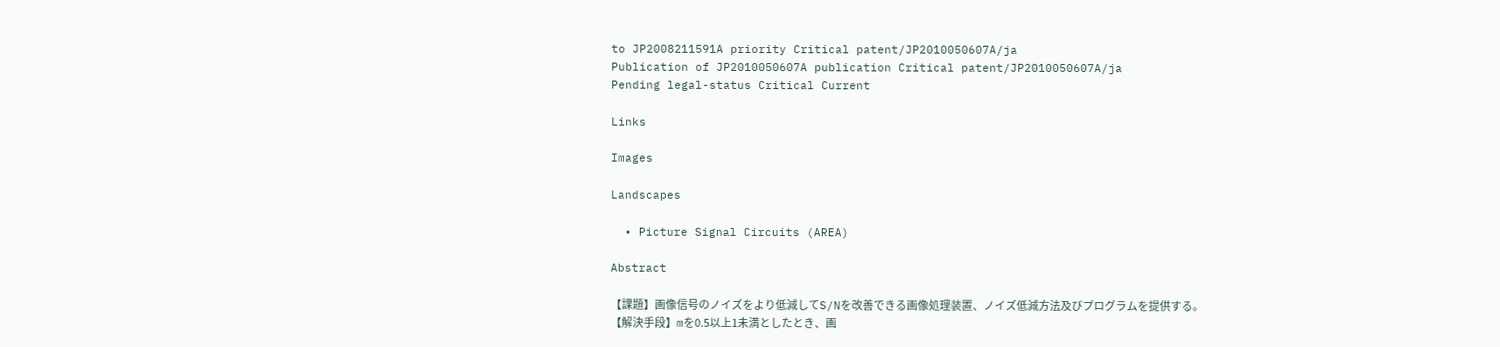to JP2008211591A priority Critical patent/JP2010050607A/ja
Publication of JP2010050607A publication Critical patent/JP2010050607A/ja
Pending legal-status Critical Current

Links

Images

Landscapes

  • Picture Signal Circuits (AREA)

Abstract

【課題】画像信号のノイズをより低減してS/Nを改善できる画像処理装置、ノイズ低減方法及びプログラムを提供する。
【解決手段】mを0.5以上1未満としたとき、画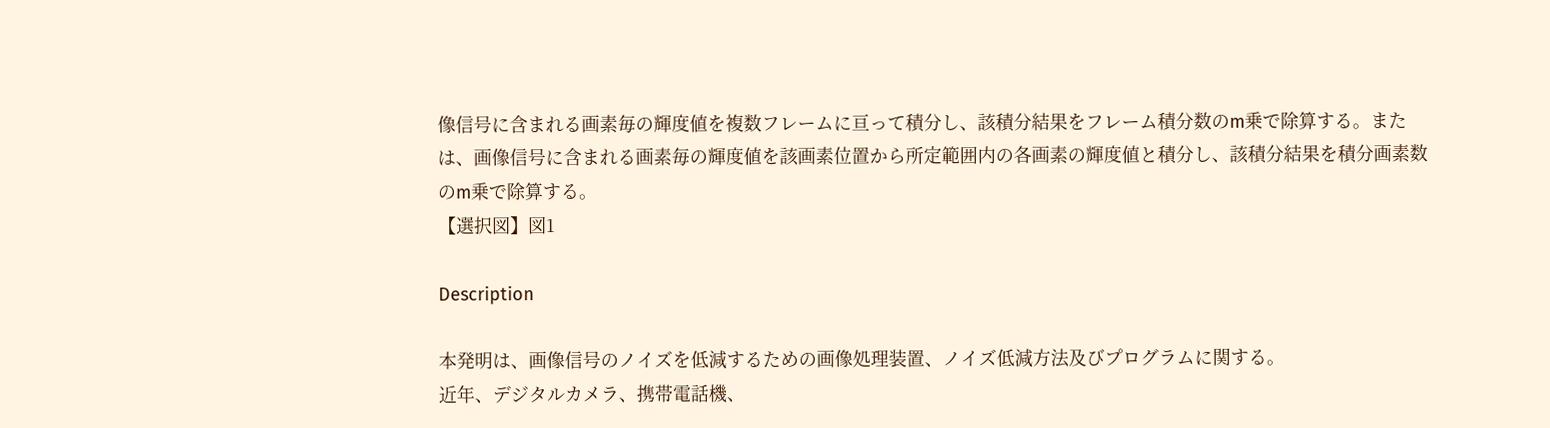像信号に含まれる画素毎の輝度値を複数フレームに亘って積分し、該積分結果をフレーム積分数のm乗で除算する。または、画像信号に含まれる画素毎の輝度値を該画素位置から所定範囲内の各画素の輝度値と積分し、該積分結果を積分画素数のm乗で除算する。
【選択図】図1

Description

本発明は、画像信号のノイズを低減するための画像処理装置、ノイズ低減方法及びプログラムに関する。
近年、デジタルカメラ、携帯電話機、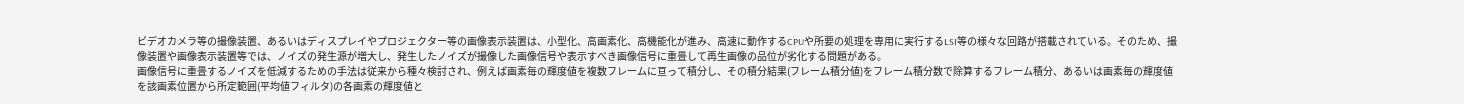ビデオカメラ等の撮像装置、あるいはディスプレイやプロジェクター等の画像表示装置は、小型化、高画素化、高機能化が進み、高速に動作するCPUや所要の処理を専用に実行するLSI等の様々な回路が搭載されている。そのため、撮像装置や画像表示装置等では、ノイズの発生源が増大し、発生したノイズが撮像した画像信号や表示すべき画像信号に重畳して再生画像の品位が劣化する問題がある。
画像信号に重畳するノイズを低減するための手法は従来から種々検討され、例えば画素毎の輝度値を複数フレームに亘って積分し、その積分結果(フレーム積分値)をフレーム積分数で除算するフレーム積分、あるいは画素毎の輝度値を該画素位置から所定範囲(平均値フィルタ)の各画素の輝度値と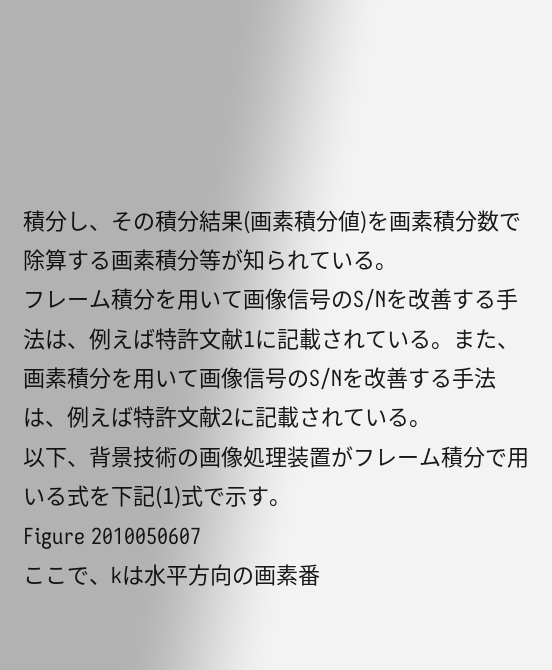積分し、その積分結果(画素積分値)を画素積分数で除算する画素積分等が知られている。
フレーム積分を用いて画像信号のS/Nを改善する手法は、例えば特許文献1に記載されている。また、画素積分を用いて画像信号のS/Nを改善する手法は、例えば特許文献2に記載されている。
以下、背景技術の画像処理装置がフレーム積分で用いる式を下記(1)式で示す。
Figure 2010050607
ここで、kは水平方向の画素番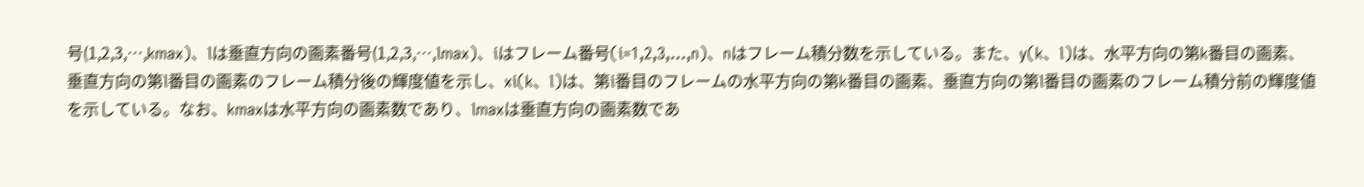号(1,2,3,…,kmax)、lは垂直方向の画素番号(1,2,3,…,lmax)、iはフレーム番号(i=1,2,3,…,n)、nはフレーム積分数を示している。また、y(k、l)は、水平方向の第k番目の画素、垂直方向の第l番目の画素のフレーム積分後の輝度値を示し、xi(k、l)は、第i番目のフレームの水平方向の第k番目の画素、垂直方向の第l番目の画素のフレーム積分前の輝度値を示している。なお、kmaxは水平方向の画素数であり、lmaxは垂直方向の画素数であ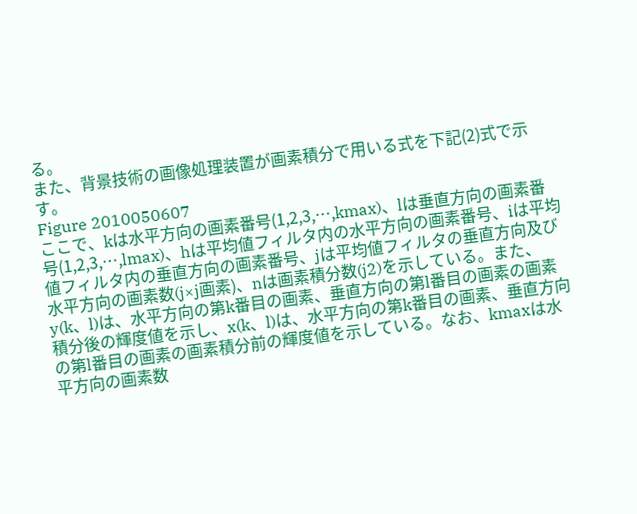る。
また、背景技術の画像処理装置が画素積分で用いる式を下記(2)式で示す。
Figure 2010050607
ここで、kは水平方向の画素番号(1,2,3,…,kmax)、lは垂直方向の画素番号(1,2,3,…,lmax)、hは平均値フィルタ内の水平方向の画素番号、iは平均値フィルタ内の垂直方向の画素番号、jは平均値フィルタの垂直方向及び水平方向の画素数(j×j画素)、nは画素積分数(j2)を示している。また、y(k、l)は、水平方向の第k番目の画素、垂直方向の第l番目の画素の画素積分後の輝度値を示し、x(k、l)は、水平方向の第k番目の画素、垂直方向の第l番目の画素の画素積分前の輝度値を示している。なお、kmaxは水平方向の画素数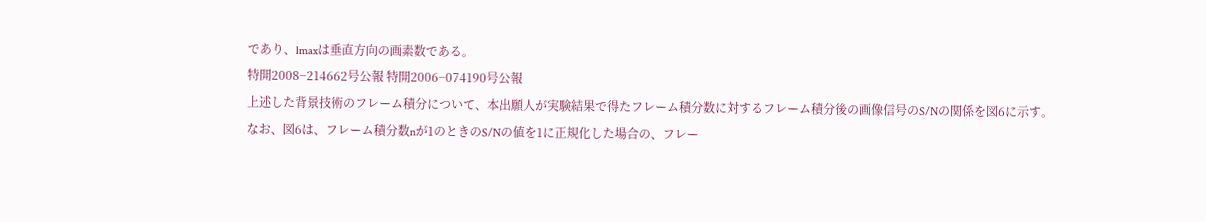であり、lmaxは垂直方向の画素数である。
特開2008−214662号公報 特開2006−074190号公報
上述した背景技術のフレーム積分について、本出願人が実験結果で得たフレーム積分数に対するフレーム積分後の画像信号のS/Nの関係を図6に示す。
なお、図6は、フレーム積分数nが1のときのS/Nの値を1に正規化した場合の、フレー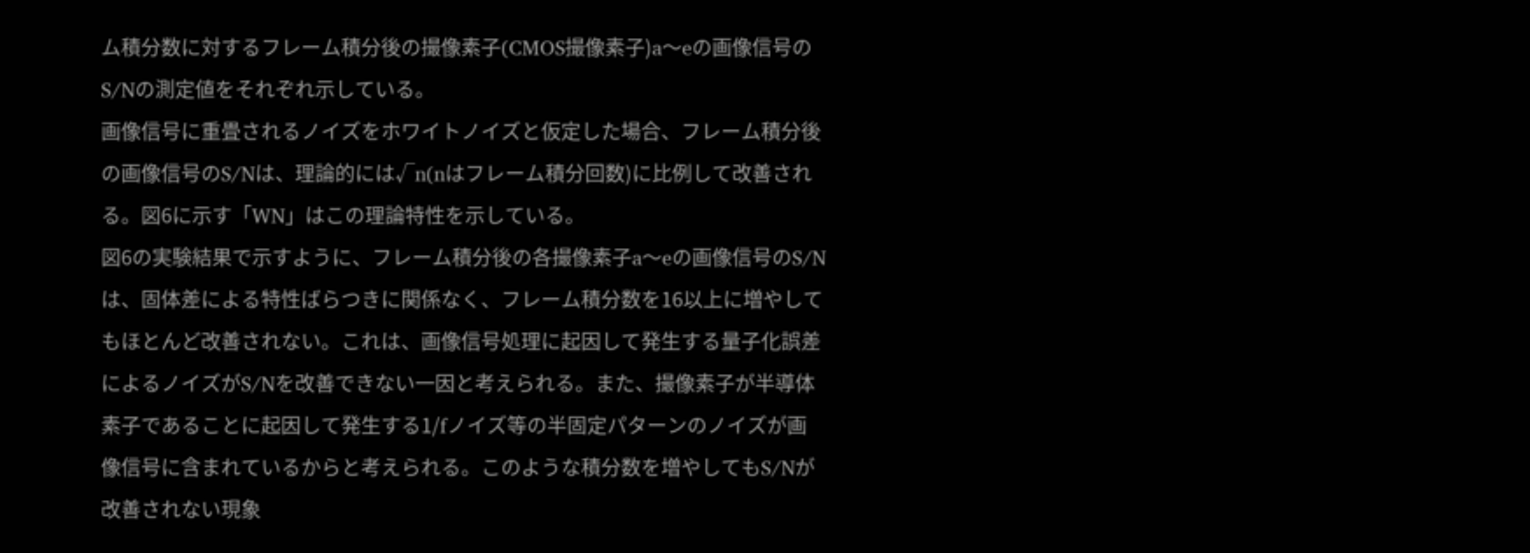ム積分数に対するフレーム積分後の撮像素子(CMOS撮像素子)a〜eの画像信号のS/Nの測定値をそれぞれ示している。
画像信号に重畳されるノイズをホワイトノイズと仮定した場合、フレーム積分後の画像信号のS/Nは、理論的には√n(nはフレーム積分回数)に比例して改善される。図6に示す「WN」はこの理論特性を示している。
図6の実験結果で示すように、フレーム積分後の各撮像素子a〜eの画像信号のS/Nは、固体差による特性ばらつきに関係なく、フレーム積分数を16以上に増やしてもほとんど改善されない。これは、画像信号処理に起因して発生する量子化誤差によるノイズがS/Nを改善できない一因と考えられる。また、撮像素子が半導体素子であることに起因して発生する1/fノイズ等の半固定パターンのノイズが画像信号に含まれているからと考えられる。このような積分数を増やしてもS/Nが改善されない現象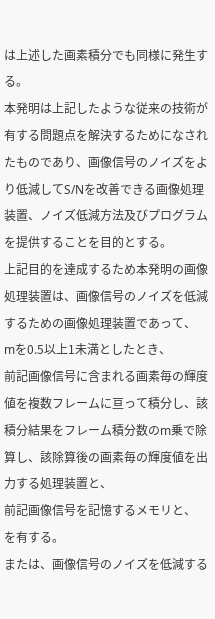は上述した画素積分でも同様に発生する。
本発明は上記したような従来の技術が有する問題点を解決するためになされたものであり、画像信号のノイズをより低減してS/Nを改善できる画像処理装置、ノイズ低減方法及びプログラムを提供することを目的とする。
上記目的を達成するため本発明の画像処理装置は、画像信号のノイズを低減するための画像処理装置であって、
mを0.5以上1未満としたとき、
前記画像信号に含まれる画素毎の輝度値を複数フレームに亘って積分し、該積分結果をフレーム積分数のm乗で除算し、該除算後の画素毎の輝度値を出力する処理装置と、
前記画像信号を記憶するメモリと、
を有する。
または、画像信号のノイズを低減する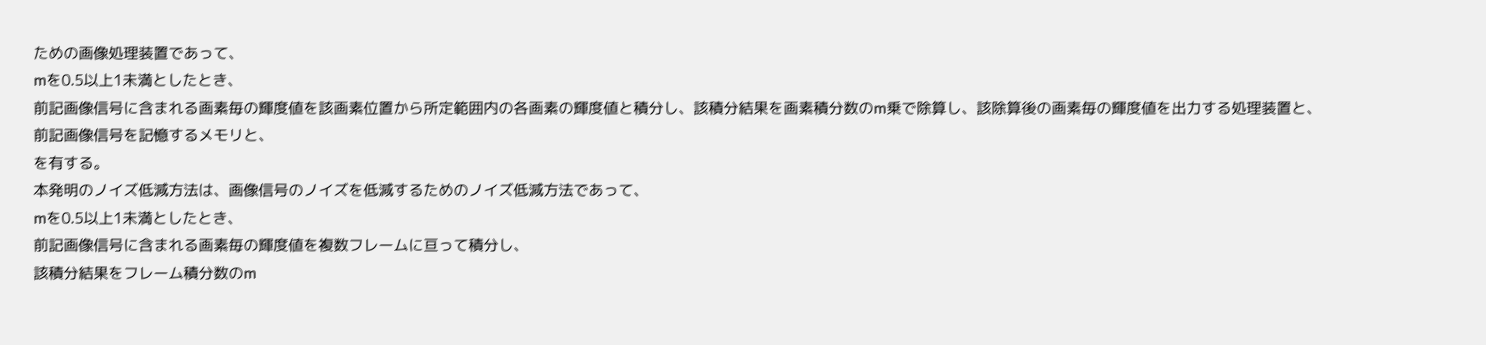ための画像処理装置であって、
mを0.5以上1未満としたとき、
前記画像信号に含まれる画素毎の輝度値を該画素位置から所定範囲内の各画素の輝度値と積分し、該積分結果を画素積分数のm乗で除算し、該除算後の画素毎の輝度値を出力する処理装置と、
前記画像信号を記憶するメモリと、
を有する。
本発明のノイズ低減方法は、画像信号のノイズを低減するためのノイズ低減方法であって、
mを0.5以上1未満としたとき、
前記画像信号に含まれる画素毎の輝度値を複数フレームに亘って積分し、
該積分結果をフレーム積分数のm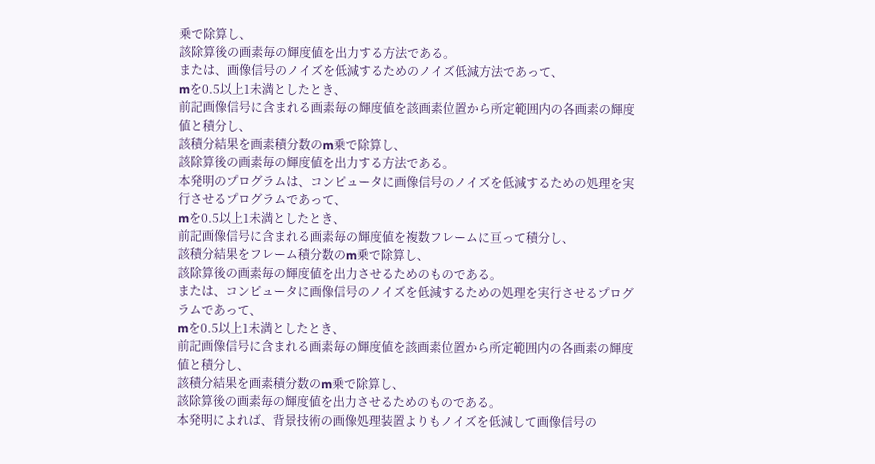乗で除算し、
該除算後の画素毎の輝度値を出力する方法である。
または、画像信号のノイズを低減するためのノイズ低減方法であって、
mを0.5以上1未満としたとき、
前記画像信号に含まれる画素毎の輝度値を該画素位置から所定範囲内の各画素の輝度値と積分し、
該積分結果を画素積分数のm乗で除算し、
該除算後の画素毎の輝度値を出力する方法である。
本発明のプログラムは、コンピュータに画像信号のノイズを低減するための処理を実行させるプログラムであって、
mを0.5以上1未満としたとき、
前記画像信号に含まれる画素毎の輝度値を複数フレームに亘って積分し、
該積分結果をフレーム積分数のm乗で除算し、
該除算後の画素毎の輝度値を出力させるためのものである。
または、コンピュータに画像信号のノイズを低減するための処理を実行させるプログラムであって、
mを0.5以上1未満としたとき、
前記画像信号に含まれる画素毎の輝度値を該画素位置から所定範囲内の各画素の輝度値と積分し、
該積分結果を画素積分数のm乗で除算し、
該除算後の画素毎の輝度値を出力させるためのものである。
本発明によれば、背景技術の画像処理装置よりもノイズを低減して画像信号の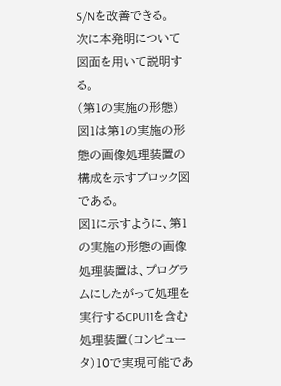S/Nを改善できる。
次に本発明について図面を用いて説明する。
(第1の実施の形態)
図1は第1の実施の形態の画像処理装置の構成を示すブロック図である。
図1に示すように、第1の実施の形態の画像処理装置は、プログラムにしたがって処理を実行するCPU11を含む処理装置(コンピュータ)10で実現可能であ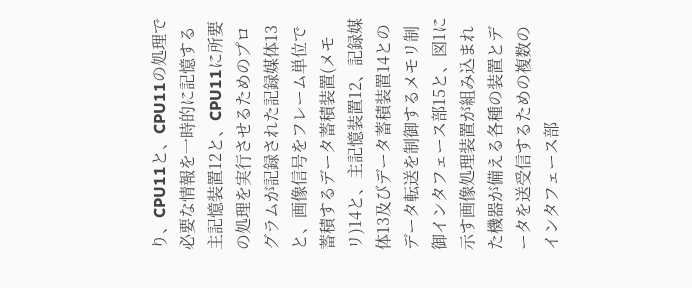り、CPU11と、CPU11の処理で必要な情報を一時的に記憶する主記憶装置12と、CPU11に所要の処理を実行させるためのプログラムが記録された記録媒体13と、画像信号をフレーム単位で蓄積するデータ蓄積装置(メモリ)14と、主記憶装置12、記録媒体13及びデータ蓄積装置14とのデータ転送を制御するメモリ制御インタフェース部15と、図1に示す画像処理装置が組み込まれた機器が備える各種の装置とデータを送受信するための複数のインタフェース部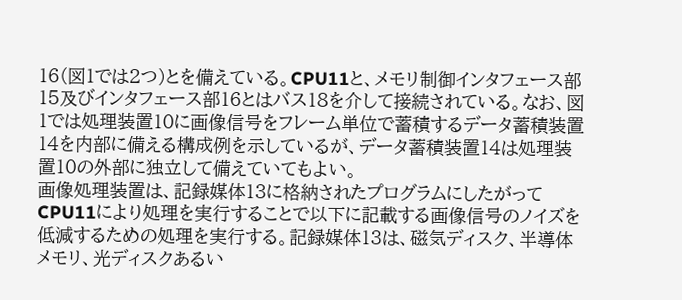16(図1では2つ)とを備えている。CPU11と、メモリ制御インタフェース部15及びインタフェース部16とはバス18を介して接続されている。なお、図1では処理装置10に画像信号をフレーム単位で蓄積するデータ蓄積装置14を内部に備える構成例を示しているが、データ蓄積装置14は処理装置10の外部に独立して備えていてもよい。
画像処理装置は、記録媒体13に格納されたプログラムにしたがってCPU11により処理を実行することで以下に記載する画像信号のノイズを低減するための処理を実行する。記録媒体13は、磁気ディスク、半導体メモリ、光ディスクあるい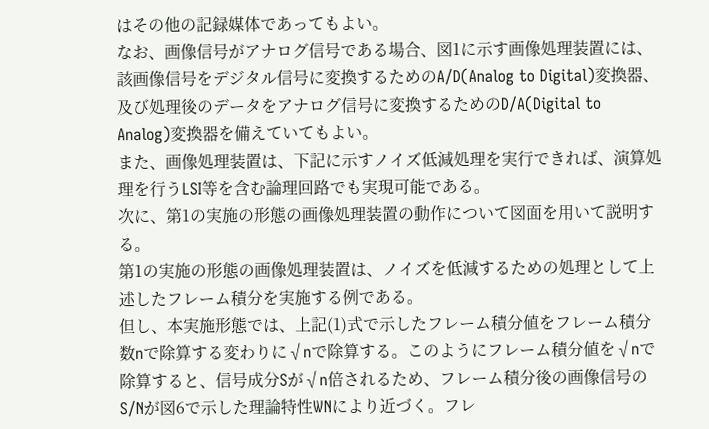はその他の記録媒体であってもよい。
なお、画像信号がアナログ信号である場合、図1に示す画像処理装置には、該画像信号をデジタル信号に変換するためのA/D(Analog to Digital)変換器、及び処理後のデータをアナログ信号に変換するためのD/A(Digital to
Analog)変換器を備えていてもよい。
また、画像処理装置は、下記に示すノイズ低減処理を実行できれば、演算処理を行うLSI等を含む論理回路でも実現可能である。
次に、第1の実施の形態の画像処理装置の動作について図面を用いて説明する。
第1の実施の形態の画像処理装置は、ノイズを低減するための処理として上述したフレーム積分を実施する例である。
但し、本実施形態では、上記(1)式で示したフレーム積分値をフレーム積分数nで除算する変わりに√nで除算する。このようにフレーム積分値を√nで除算すると、信号成分Sが√n倍されるため、フレーム積分後の画像信号のS/Nが図6で示した理論特性WNにより近づく。フレ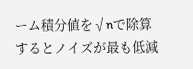ーム積分値を√nで除算するとノイズが最も低減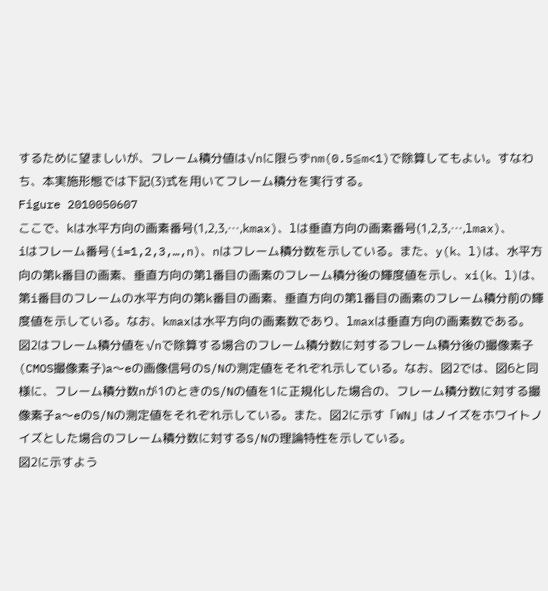するために望ましいが、フレーム積分値は√nに限らずnm(0.5≦m<1)で除算してもよい。すなわち、本実施形態では下記(3)式を用いてフレーム積分を実行する。
Figure 2010050607
ここで、kは水平方向の画素番号(1,2,3,…,kmax)、lは垂直方向の画素番号(1,2,3,…,lmax)、iはフレーム番号(i=1,2,3,…,n)、nはフレーム積分数を示している。また、y(k、l)は、水平方向の第k番目の画素、垂直方向の第l番目の画素のフレーム積分後の輝度値を示し、xi(k、l)は、第i番目のフレームの水平方向の第k番目の画素、垂直方向の第l番目の画素のフレーム積分前の輝度値を示している。なお、kmaxは水平方向の画素数であり、lmaxは垂直方向の画素数である。
図2はフレーム積分値を√nで除算する場合のフレーム積分数に対するフレーム積分後の撮像素子(CMOS撮像素子)a〜eの画像信号のS/Nの測定値をそれぞれ示している。なお、図2では、図6と同様に、フレーム積分数nが1のときのS/Nの値を1に正規化した場合の、フレーム積分数に対する撮像素子a〜eのS/Nの測定値をそれぞれ示している。また、図2に示す「WN」はノイズをホワイトノイズとした場合のフレーム積分数に対するS/Nの理論特性を示している。
図2に示すよう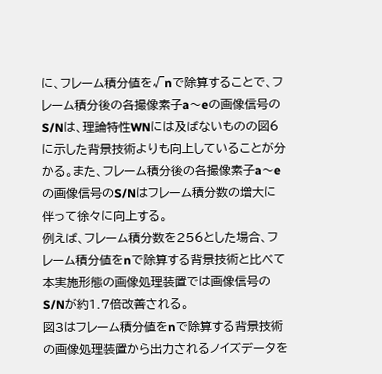に、フレーム積分値を√nで除算することで、フレーム積分後の各撮像素子a〜eの画像信号のS/Nは、理論特性WNには及ばないものの図6に示した背景技術よりも向上していることが分かる。また、フレーム積分後の各撮像素子a〜eの画像信号のS/Nはフレーム積分数の増大に伴って徐々に向上する。
例えば、フレーム積分数を256とした場合、フレーム積分値をnで除算する背景技術と比べて本実施形態の画像処理装置では画像信号のS/Nが約1.7倍改善される。
図3はフレーム積分値をnで除算する背景技術の画像処理装置から出力されるノイズデータを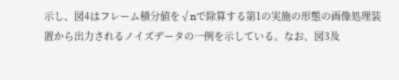示し、図4はフレーム積分値を√nで除算する第1の実施の形態の画像処理装置から出力されるノイズデータの一例を示している。なお、図3及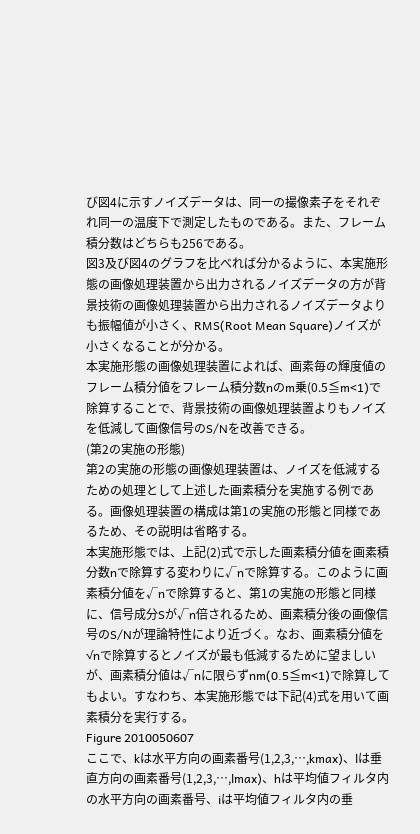び図4に示すノイズデータは、同一の撮像素子をそれぞれ同一の温度下で測定したものである。また、フレーム積分数はどちらも256である。
図3及び図4のグラフを比べれば分かるように、本実施形態の画像処理装置から出力されるノイズデータの方が背景技術の画像処理装置から出力されるノイズデータよりも振幅値が小さく、RMS(Root Mean Square)ノイズが小さくなることが分かる。
本実施形態の画像処理装置によれば、画素毎の輝度値のフレーム積分値をフレーム積分数nのm乗(0.5≦m<1)で除算することで、背景技術の画像処理装置よりもノイズを低減して画像信号のS/Nを改善できる。
(第2の実施の形態)
第2の実施の形態の画像処理装置は、ノイズを低減するための処理として上述した画素積分を実施する例である。画像処理装置の構成は第1の実施の形態と同様であるため、その説明は省略する。
本実施形態では、上記(2)式で示した画素積分値を画素積分数nで除算する変わりに√nで除算する。このように画素積分値を√nで除算すると、第1の実施の形態と同様に、信号成分Sが√n倍されるため、画素積分後の画像信号のS/Nが理論特性により近づく。なお、画素積分値を√nで除算するとノイズが最も低減するために望ましいが、画素積分値は√nに限らずnm(0.5≦m<1)で除算してもよい。すなわち、本実施形態では下記(4)式を用いて画素積分を実行する。
Figure 2010050607
ここで、kは水平方向の画素番号(1,2,3,…,kmax)、lは垂直方向の画素番号(1,2,3,…,lmax)、hは平均値フィルタ内の水平方向の画素番号、iは平均値フィルタ内の垂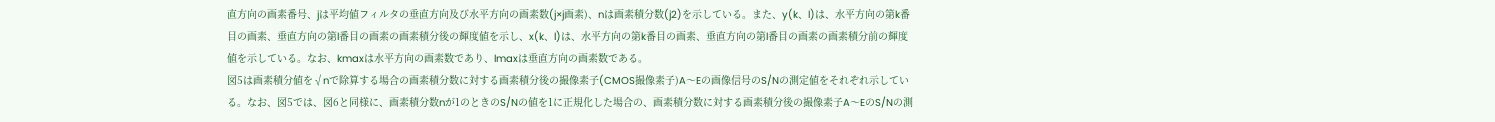直方向の画素番号、jは平均値フィルタの垂直方向及び水平方向の画素数(j×j画素)、nは画素積分数(j2)を示している。また、y(k、l)は、水平方向の第k番目の画素、垂直方向の第l番目の画素の画素積分後の輝度値を示し、x(k、l)は、水平方向の第k番目の画素、垂直方向の第l番目の画素の画素積分前の輝度値を示している。なお、kmaxは水平方向の画素数であり、lmaxは垂直方向の画素数である。
図5は画素積分値を√nで除算する場合の画素積分数に対する画素積分後の撮像素子(CMOS撮像素子)A〜Eの画像信号のS/Nの測定値をそれぞれ示している。なお、図5では、図6と同様に、画素積分数nが1のときのS/Nの値を1に正規化した場合の、画素積分数に対する画素積分後の撮像素子A〜EのS/Nの測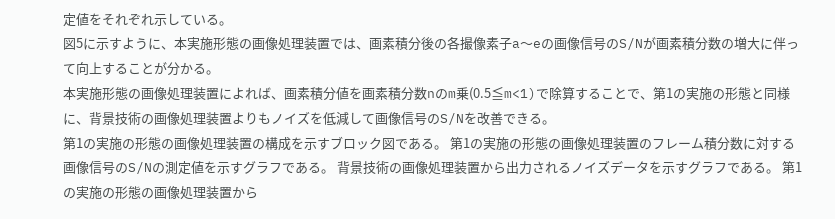定値をそれぞれ示している。
図5に示すように、本実施形態の画像処理装置では、画素積分後の各撮像素子a〜eの画像信号のS/Nが画素積分数の増大に伴って向上することが分かる。
本実施形態の画像処理装置によれば、画素積分値を画素積分数nのm乗(0.5≦m<1)で除算することで、第1の実施の形態と同様に、背景技術の画像処理装置よりもノイズを低減して画像信号のS/Nを改善できる。
第1の実施の形態の画像処理装置の構成を示すブロック図である。 第1の実施の形態の画像処理装置のフレーム積分数に対する画像信号のS/Nの測定値を示すグラフである。 背景技術の画像処理装置から出力されるノイズデータを示すグラフである。 第1の実施の形態の画像処理装置から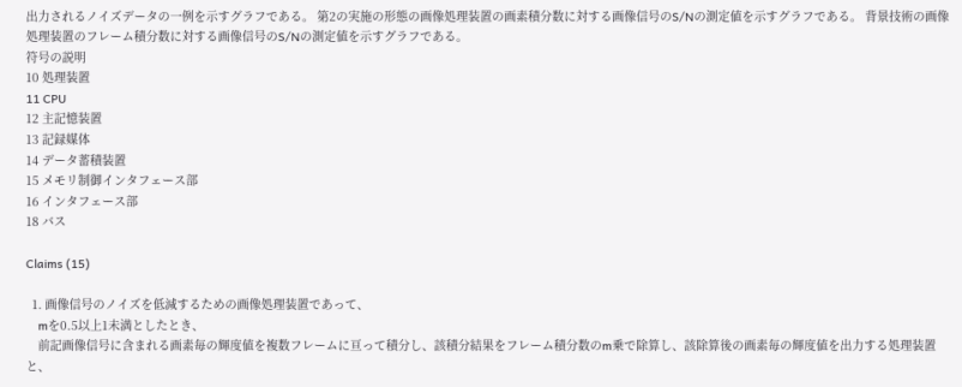出力されるノイズデータの一例を示すグラフである。 第2の実施の形態の画像処理装置の画素積分数に対する画像信号のS/Nの測定値を示すグラフである。 背景技術の画像処理装置のフレーム積分数に対する画像信号のS/Nの測定値を示すグラフである。
符号の説明
10 処理装置
11 CPU
12 主記憶装置
13 記録媒体
14 データ蓄積装置
15 メモリ制御インタフェース部
16 インタフェース部
18 バス

Claims (15)

  1. 画像信号のノイズを低減するための画像処理装置であって、
    mを0.5以上1未満としたとき、
    前記画像信号に含まれる画素毎の輝度値を複数フレームに亘って積分し、該積分結果をフレーム積分数のm乗で除算し、該除算後の画素毎の輝度値を出力する処理装置と、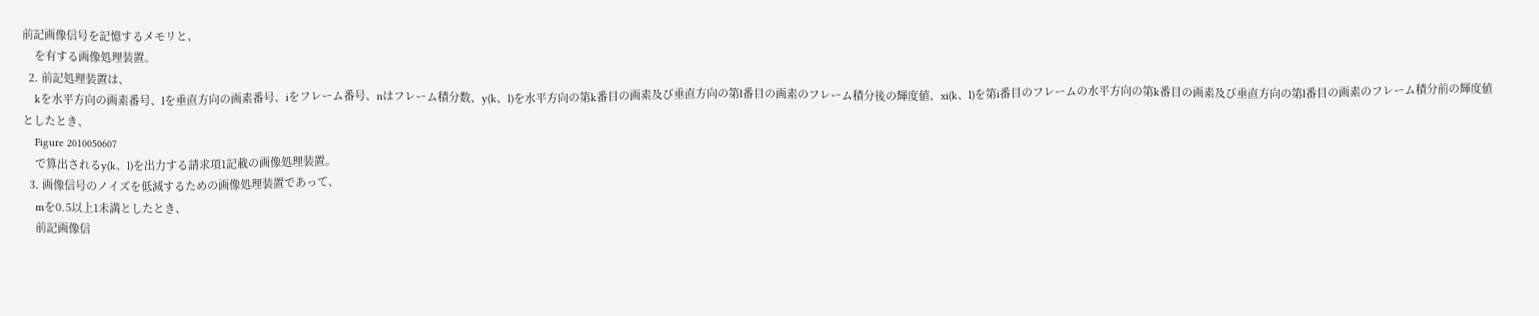前記画像信号を記憶するメモリと、
    を有する画像処理装置。
  2. 前記処理装置は、
    kを水平方向の画素番号、lを垂直方向の画素番号、iをフレーム番号、nはフレーム積分数、y(k、l)を水平方向の第k番目の画素及び垂直方向の第l番目の画素のフレーム積分後の輝度値、xi(k、l)を第i番目のフレームの水平方向の第k番目の画素及び垂直方向の第l番目の画素のフレーム積分前の輝度値としたとき、
    Figure 2010050607
    で算出されるy(k、l)を出力する請求項1記載の画像処理装置。
  3. 画像信号のノイズを低減するための画像処理装置であって、
    mを0.5以上1未満としたとき、
    前記画像信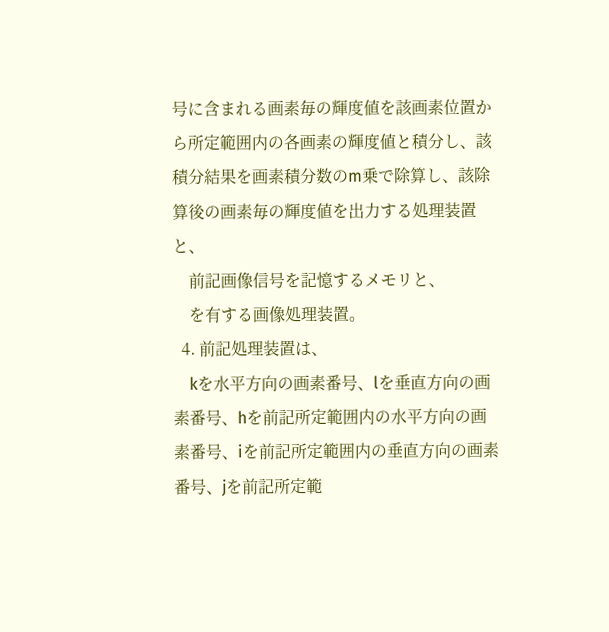号に含まれる画素毎の輝度値を該画素位置から所定範囲内の各画素の輝度値と積分し、該積分結果を画素積分数のm乗で除算し、該除算後の画素毎の輝度値を出力する処理装置と、
    前記画像信号を記憶するメモリと、
    を有する画像処理装置。
  4. 前記処理装置は、
    kを水平方向の画素番号、lを垂直方向の画素番号、hを前記所定範囲内の水平方向の画素番号、iを前記所定範囲内の垂直方向の画素番号、jを前記所定範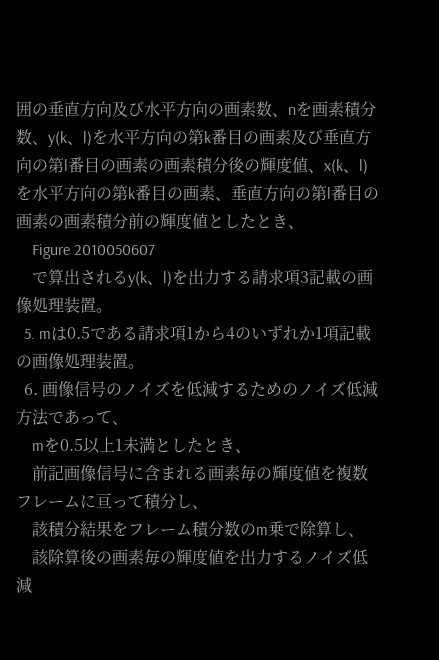囲の垂直方向及び水平方向の画素数、nを画素積分数、y(k、l)を水平方向の第k番目の画素及び垂直方向の第l番目の画素の画素積分後の輝度値、x(k、l)を水平方向の第k番目の画素、垂直方向の第l番目の画素の画素積分前の輝度値としたとき、
    Figure 2010050607
    で算出されるy(k、l)を出力する請求項3記載の画像処理装置。
  5. mは0.5である請求項1から4のいずれか1項記載の画像処理装置。
  6. 画像信号のノイズを低減するためのノイズ低減方法であって、
    mを0.5以上1未満としたとき、
    前記画像信号に含まれる画素毎の輝度値を複数フレームに亘って積分し、
    該積分結果をフレーム積分数のm乗で除算し、
    該除算後の画素毎の輝度値を出力するノイズ低減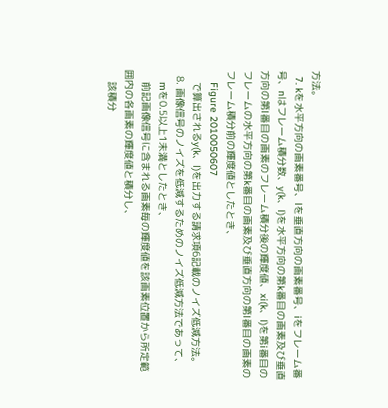方法。
  7. kを水平方向の画素番号、lを垂直方向の画素番号、iをフレーム番号、nはフレーム積分数、y(k、l)を水平方向の第k番目の画素及び垂直方向の第l番目の画素のフレーム積分後の輝度値、xi(k、l)を第i番目のフレームの水平方向の第k番目の画素及び垂直方向の第l番目の画素のフレーム積分前の輝度値としたとき、
    Figure 2010050607
    で算出されるy(k、l)を出力する請求項6記載のノイズ低減方法。
  8. 画像信号のノイズを低減するためのノイズ低減方法であって、
    mを0.5以上1未満としたとき、
    前記画像信号に含まれる画素毎の輝度値を該画素位置から所定範囲内の各画素の輝度値と積分し、
    該積分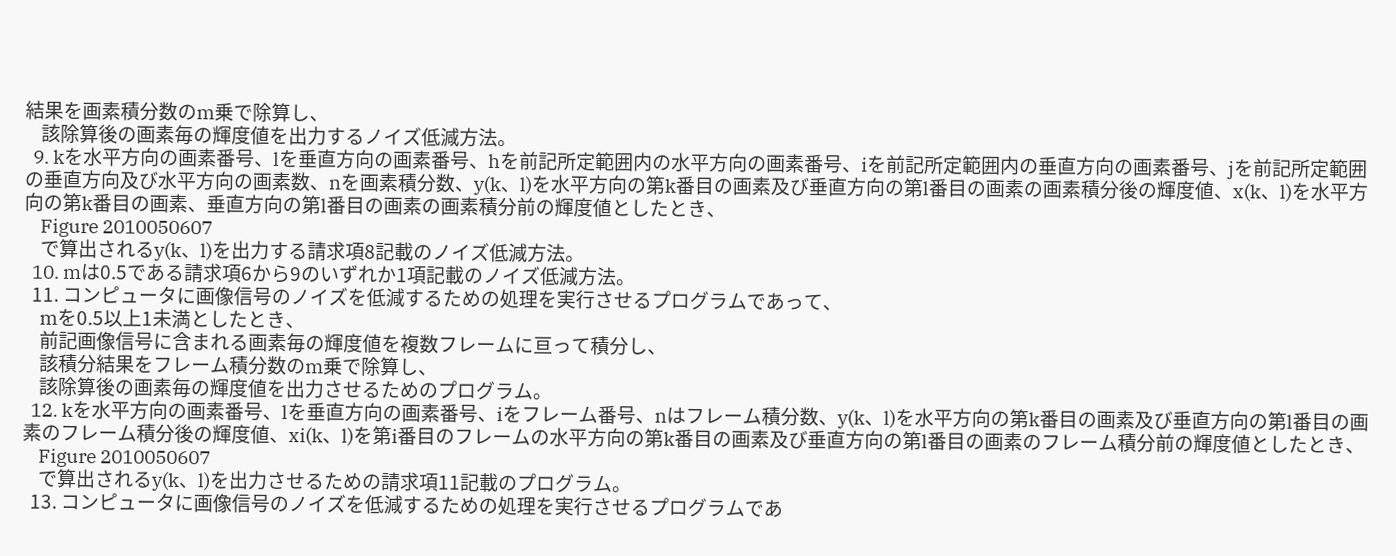結果を画素積分数のm乗で除算し、
    該除算後の画素毎の輝度値を出力するノイズ低減方法。
  9. kを水平方向の画素番号、lを垂直方向の画素番号、hを前記所定範囲内の水平方向の画素番号、iを前記所定範囲内の垂直方向の画素番号、jを前記所定範囲の垂直方向及び水平方向の画素数、nを画素積分数、y(k、l)を水平方向の第k番目の画素及び垂直方向の第l番目の画素の画素積分後の輝度値、x(k、l)を水平方向の第k番目の画素、垂直方向の第l番目の画素の画素積分前の輝度値としたとき、
    Figure 2010050607
    で算出されるy(k、l)を出力する請求項8記載のノイズ低減方法。
  10. mは0.5である請求項6から9のいずれか1項記載のノイズ低減方法。
  11. コンピュータに画像信号のノイズを低減するための処理を実行させるプログラムであって、
    mを0.5以上1未満としたとき、
    前記画像信号に含まれる画素毎の輝度値を複数フレームに亘って積分し、
    該積分結果をフレーム積分数のm乗で除算し、
    該除算後の画素毎の輝度値を出力させるためのプログラム。
  12. kを水平方向の画素番号、lを垂直方向の画素番号、iをフレーム番号、nはフレーム積分数、y(k、l)を水平方向の第k番目の画素及び垂直方向の第l番目の画素のフレーム積分後の輝度値、xi(k、l)を第i番目のフレームの水平方向の第k番目の画素及び垂直方向の第l番目の画素のフレーム積分前の輝度値としたとき、
    Figure 2010050607
    で算出されるy(k、l)を出力させるための請求項11記載のプログラム。
  13. コンピュータに画像信号のノイズを低減するための処理を実行させるプログラムであ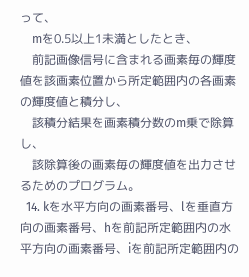って、
    mを0.5以上1未満としたとき、
    前記画像信号に含まれる画素毎の輝度値を該画素位置から所定範囲内の各画素の輝度値と積分し、
    該積分結果を画素積分数のm乗で除算し、
    該除算後の画素毎の輝度値を出力させるためのプログラム。
  14. kを水平方向の画素番号、lを垂直方向の画素番号、hを前記所定範囲内の水平方向の画素番号、iを前記所定範囲内の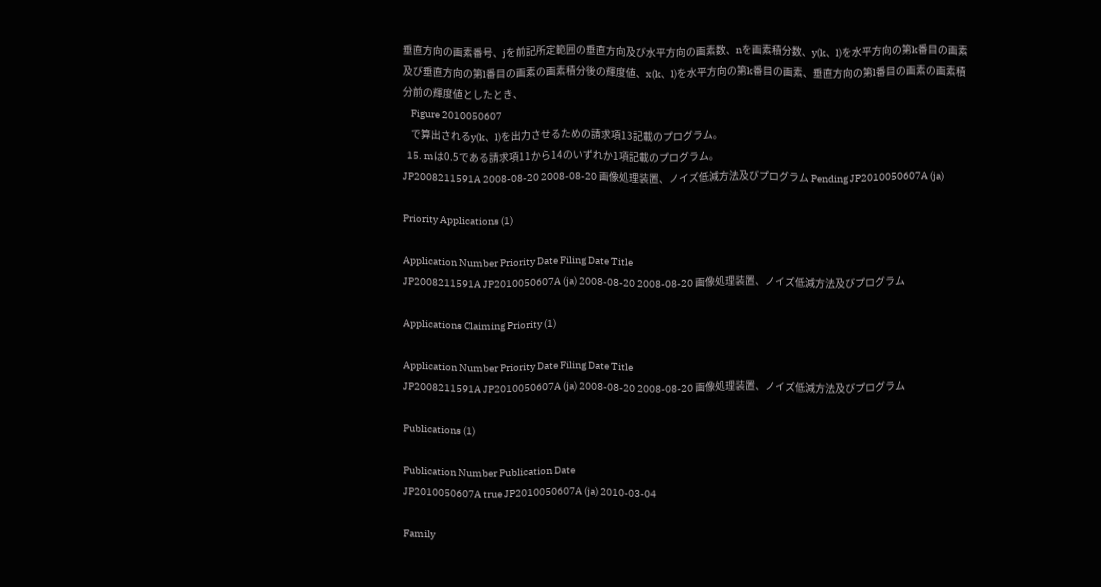垂直方向の画素番号、jを前記所定範囲の垂直方向及び水平方向の画素数、nを画素積分数、y(k、l)を水平方向の第k番目の画素及び垂直方向の第l番目の画素の画素積分後の輝度値、x(k、l)を水平方向の第k番目の画素、垂直方向の第l番目の画素の画素積分前の輝度値としたとき、
    Figure 2010050607
    で算出されるy(k、l)を出力させるための請求項13記載のプログラム。
  15. mは0.5である請求項11から14のいずれか1項記載のプログラム。
JP2008211591A 2008-08-20 2008-08-20 画像処理装置、ノイズ低減方法及びプログラム Pending JP2010050607A (ja)

Priority Applications (1)

Application Number Priority Date Filing Date Title
JP2008211591A JP2010050607A (ja) 2008-08-20 2008-08-20 画像処理装置、ノイズ低減方法及びプログラム

Applications Claiming Priority (1)

Application Number Priority Date Filing Date Title
JP2008211591A JP2010050607A (ja) 2008-08-20 2008-08-20 画像処理装置、ノイズ低減方法及びプログラム

Publications (1)

Publication Number Publication Date
JP2010050607A true JP2010050607A (ja) 2010-03-04

Family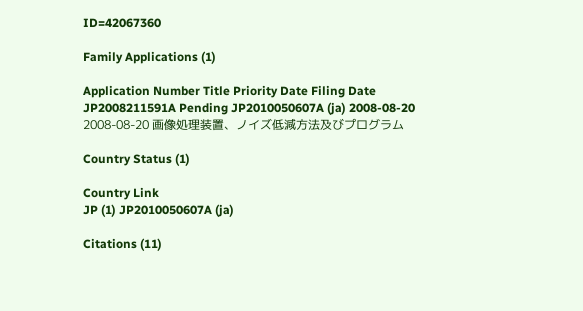ID=42067360

Family Applications (1)

Application Number Title Priority Date Filing Date
JP2008211591A Pending JP2010050607A (ja) 2008-08-20 2008-08-20 画像処理装置、ノイズ低減方法及びプログラム

Country Status (1)

Country Link
JP (1) JP2010050607A (ja)

Citations (11)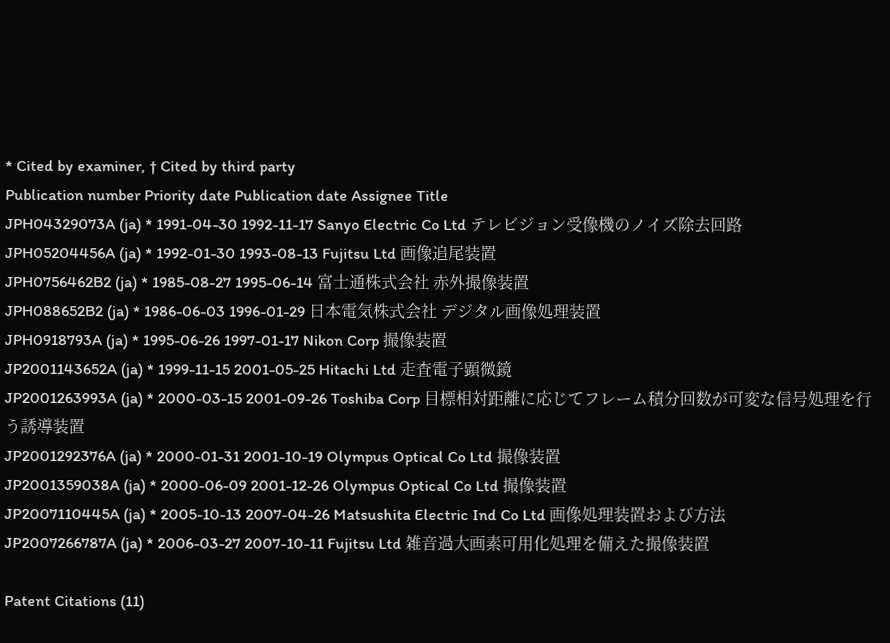* Cited by examiner, † Cited by third party
Publication number Priority date Publication date Assignee Title
JPH04329073A (ja) * 1991-04-30 1992-11-17 Sanyo Electric Co Ltd テレビジョン受像機のノイズ除去回路
JPH05204456A (ja) * 1992-01-30 1993-08-13 Fujitsu Ltd 画像追尾装置
JPH0756462B2 (ja) * 1985-08-27 1995-06-14 富士通株式会社 赤外撮像装置
JPH088652B2 (ja) * 1986-06-03 1996-01-29 日本電気株式会社 デジタル画像処理装置
JPH0918793A (ja) * 1995-06-26 1997-01-17 Nikon Corp 撮像装置
JP2001143652A (ja) * 1999-11-15 2001-05-25 Hitachi Ltd 走査電子顕微鏡
JP2001263993A (ja) * 2000-03-15 2001-09-26 Toshiba Corp 目標相対距離に応じてフレーム積分回数が可変な信号処理を行う誘導装置
JP2001292376A (ja) * 2000-01-31 2001-10-19 Olympus Optical Co Ltd 撮像装置
JP2001359038A (ja) * 2000-06-09 2001-12-26 Olympus Optical Co Ltd 撮像装置
JP2007110445A (ja) * 2005-10-13 2007-04-26 Matsushita Electric Ind Co Ltd 画像処理装置および方法
JP2007266787A (ja) * 2006-03-27 2007-10-11 Fujitsu Ltd 雑音過大画素可用化処理を備えた撮像装置

Patent Citations (11)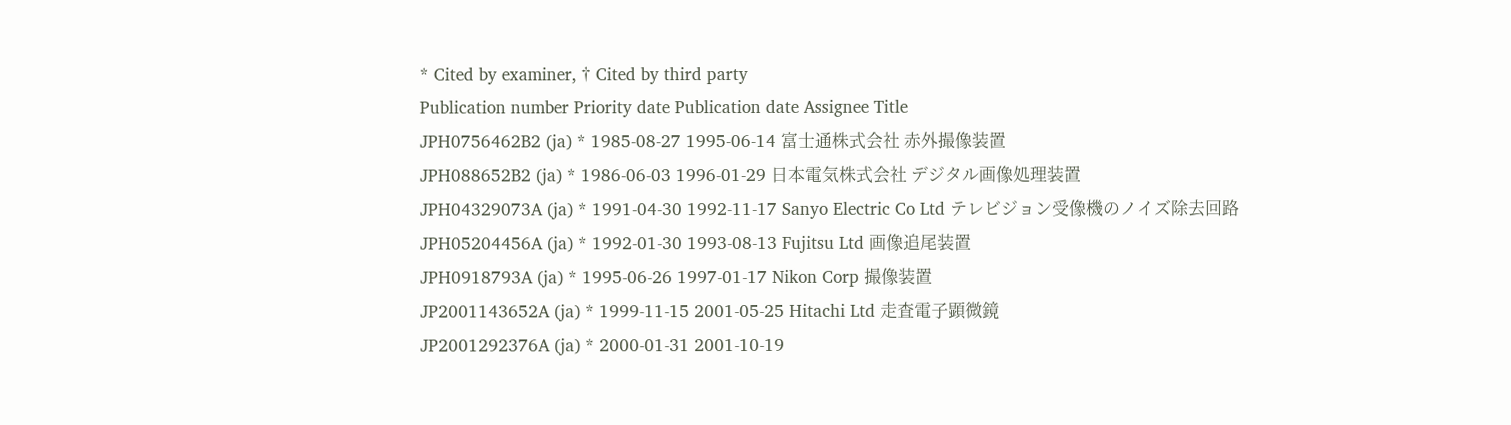* Cited by examiner, † Cited by third party
Publication number Priority date Publication date Assignee Title
JPH0756462B2 (ja) * 1985-08-27 1995-06-14 富士通株式会社 赤外撮像装置
JPH088652B2 (ja) * 1986-06-03 1996-01-29 日本電気株式会社 デジタル画像処理装置
JPH04329073A (ja) * 1991-04-30 1992-11-17 Sanyo Electric Co Ltd テレビジョン受像機のノイズ除去回路
JPH05204456A (ja) * 1992-01-30 1993-08-13 Fujitsu Ltd 画像追尾装置
JPH0918793A (ja) * 1995-06-26 1997-01-17 Nikon Corp 撮像装置
JP2001143652A (ja) * 1999-11-15 2001-05-25 Hitachi Ltd 走査電子顕微鏡
JP2001292376A (ja) * 2000-01-31 2001-10-19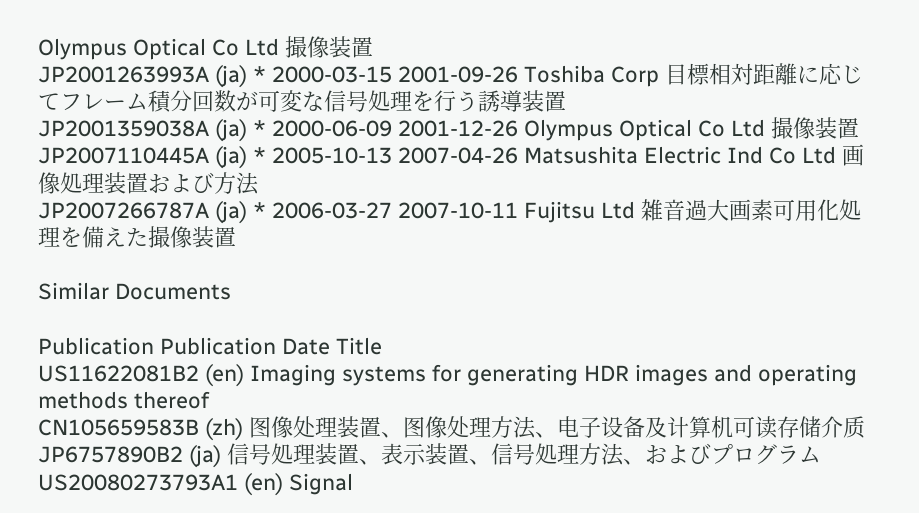Olympus Optical Co Ltd 撮像装置
JP2001263993A (ja) * 2000-03-15 2001-09-26 Toshiba Corp 目標相対距離に応じてフレーム積分回数が可変な信号処理を行う誘導装置
JP2001359038A (ja) * 2000-06-09 2001-12-26 Olympus Optical Co Ltd 撮像装置
JP2007110445A (ja) * 2005-10-13 2007-04-26 Matsushita Electric Ind Co Ltd 画像処理装置および方法
JP2007266787A (ja) * 2006-03-27 2007-10-11 Fujitsu Ltd 雑音過大画素可用化処理を備えた撮像装置

Similar Documents

Publication Publication Date Title
US11622081B2 (en) Imaging systems for generating HDR images and operating methods thereof
CN105659583B (zh) 图像处理装置、图像处理方法、电子设备及计算机可读存储介质
JP6757890B2 (ja) 信号処理装置、表示装置、信号処理方法、およびプログラム
US20080273793A1 (en) Signal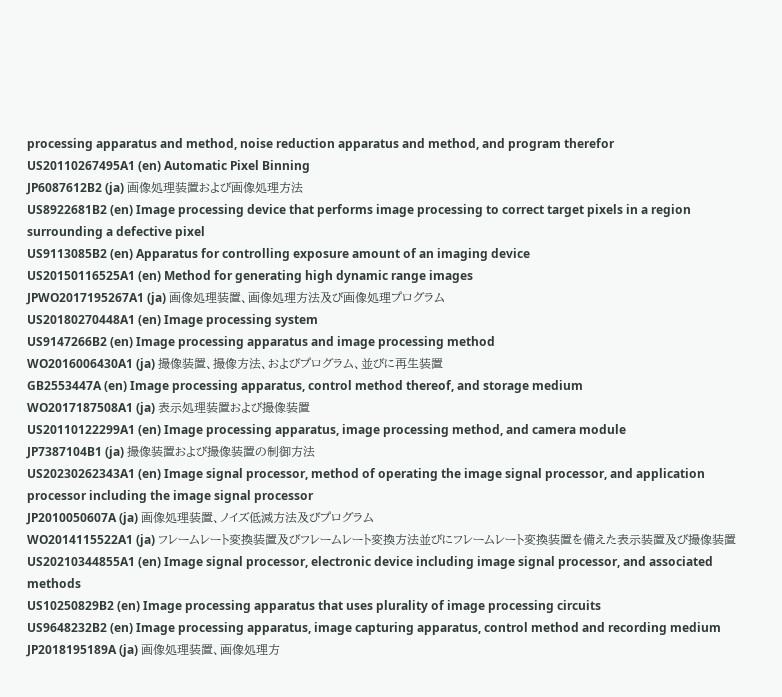processing apparatus and method, noise reduction apparatus and method, and program therefor
US20110267495A1 (en) Automatic Pixel Binning
JP6087612B2 (ja) 画像処理装置および画像処理方法
US8922681B2 (en) Image processing device that performs image processing to correct target pixels in a region surrounding a defective pixel
US9113085B2 (en) Apparatus for controlling exposure amount of an imaging device
US20150116525A1 (en) Method for generating high dynamic range images
JPWO2017195267A1 (ja) 画像処理装置、画像処理方法及び画像処理プログラム
US20180270448A1 (en) Image processing system
US9147266B2 (en) Image processing apparatus and image processing method
WO2016006430A1 (ja) 撮像装置、撮像方法、およびプログラム、並びに再生装置
GB2553447A (en) Image processing apparatus, control method thereof, and storage medium
WO2017187508A1 (ja) 表示処理装置および撮像装置
US20110122299A1 (en) Image processing apparatus, image processing method, and camera module
JP7387104B1 (ja) 撮像装置および撮像装置の制御方法
US20230262343A1 (en) Image signal processor, method of operating the image signal processor, and application processor including the image signal processor
JP2010050607A (ja) 画像処理装置、ノイズ低減方法及びプログラム
WO2014115522A1 (ja) フレームレート変換装置及びフレームレート変換方法並びにフレームレート変換装置を備えた表示装置及び撮像装置
US20210344855A1 (en) Image signal processor, electronic device including image signal processor, and associated methods
US10250829B2 (en) Image processing apparatus that uses plurality of image processing circuits
US9648232B2 (en) Image processing apparatus, image capturing apparatus, control method and recording medium
JP2018195189A (ja) 画像処理装置、画像処理方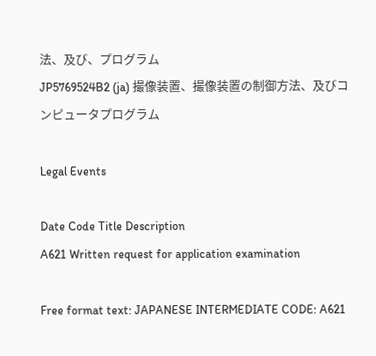法、及び、プログラム
JP5769524B2 (ja) 撮像装置、撮像装置の制御方法、及びコンピュータプログラム

Legal Events

Date Code Title Description
A621 Written request for application examination

Free format text: JAPANESE INTERMEDIATE CODE: A621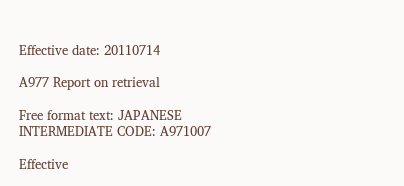Effective date: 20110714

A977 Report on retrieval

Free format text: JAPANESE INTERMEDIATE CODE: A971007

Effective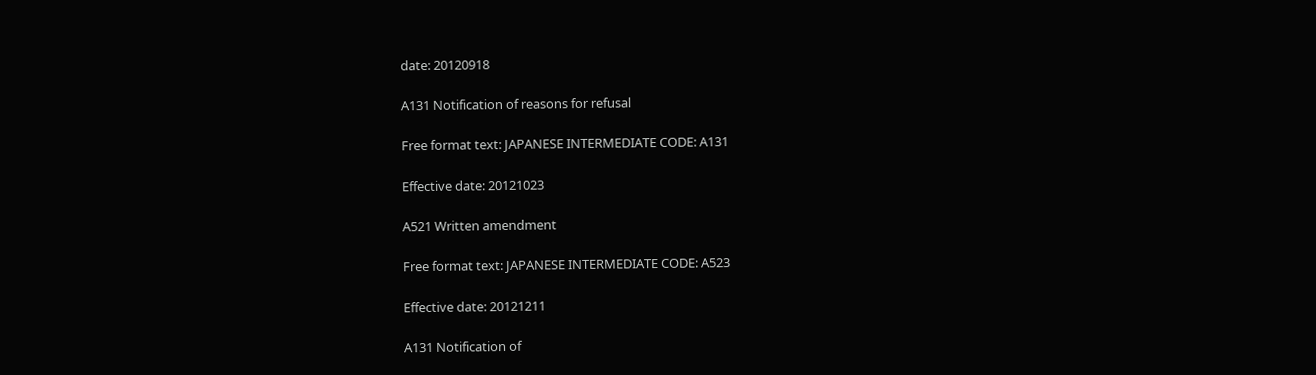date: 20120918

A131 Notification of reasons for refusal

Free format text: JAPANESE INTERMEDIATE CODE: A131

Effective date: 20121023

A521 Written amendment

Free format text: JAPANESE INTERMEDIATE CODE: A523

Effective date: 20121211

A131 Notification of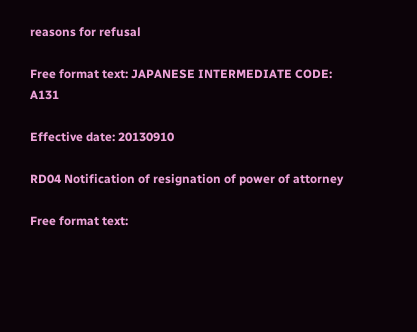reasons for refusal

Free format text: JAPANESE INTERMEDIATE CODE: A131

Effective date: 20130910

RD04 Notification of resignation of power of attorney

Free format text: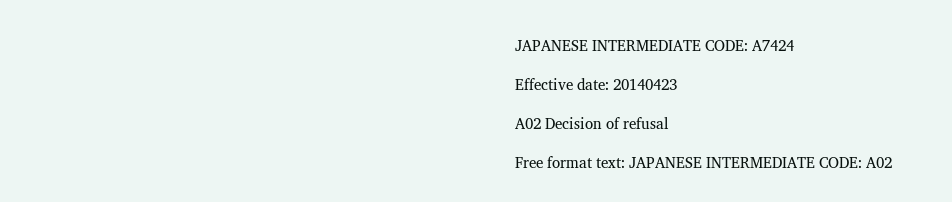JAPANESE INTERMEDIATE CODE: A7424

Effective date: 20140423

A02 Decision of refusal

Free format text: JAPANESE INTERMEDIATE CODE: A02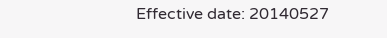Effective date: 20140527